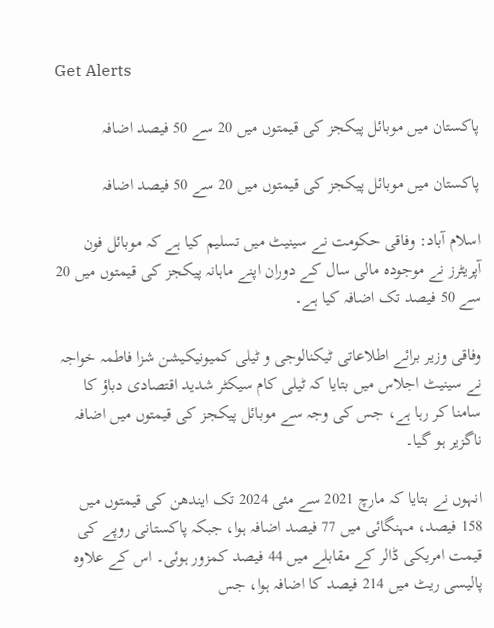Get Alerts

پاکستان میں موبائل پیکجز کی قیمتوں میں 20 سے 50 فیصد اضافہ

پاکستان میں موبائل پیکجز کی قیمتوں میں 20 سے 50 فیصد اضافہ

اسلام آباد: وفاقی حکومت نے سینیٹ میں تسلیم کیا ہے کہ موبائل فون آپریٹرز نے موجودہ مالی سال کے دوران اپنے ماہانہ پیکجز کی قیمتوں میں 20 سے 50 فیصد تک اضافہ کیا ہے۔

وفاقی وزیر برائے اطلاعاتی ٹیکنالوجی و ٹیلی کمیونیکیشن شزا فاطمہ خواجہ نے سینیٹ اجلاس میں بتایا کہ ٹیلی کام سیکٹر شدید اقتصادی دباؤ کا سامنا کر رہا ہے، جس کی وجہ سے موبائل پیکجز کی قیمتوں میں اضافہ ناگزیر ہو گیا۔

انہوں نے بتایا کہ مارچ 2021 سے مئی 2024 تک ایندھن کی قیمتوں میں 158 فیصد، مہنگائی میں 77 فیصد اضافہ ہوا، جبکہ پاکستانی روپے کی قیمت امریکی ڈالر کے مقابلے میں 44 فیصد کمزور ہوئی۔ اس کے علاوہ پالیسی ریٹ میں 214 فیصد کا اضافہ ہوا، جس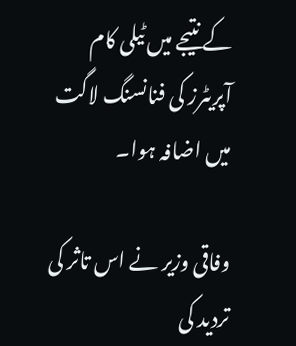کے نتیجے میں ٹیلی کام آپریٹرز کی فنانسنگ لاگت میں اضافہ ہوا۔

وفاقی وزیر نے اس تاثر کی تردید کی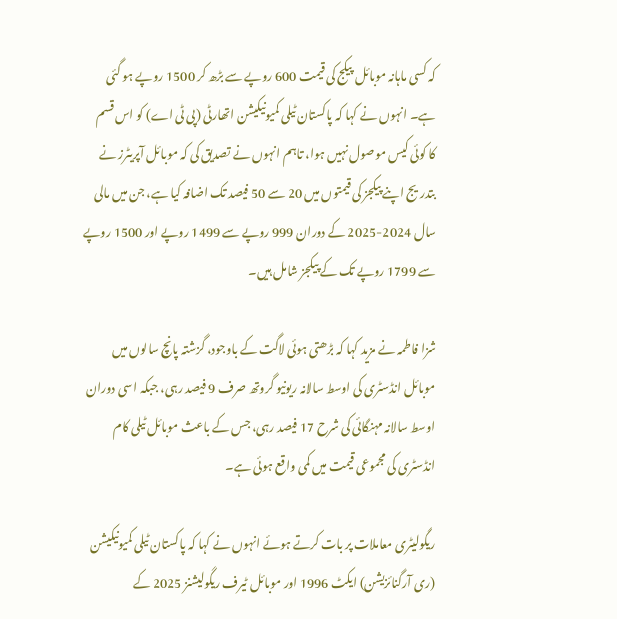کہ کسی ماہانہ موبائل پیکج کی قیمت 600 روپے سے بڑھ کر 1500 روپے ہو گئی ہے۔ انہوں نے کہا کہ پاکستان ٹیلی کمیونیکیشن اتھارٹی (پی ٹی اے) کو اس قسم کا کوئی کیس موصول نہیں ہوا، تاہم انہوں نے تصدیق کی کہ موبائل آپریٹرز نے بتدریج اپنے پیکجز کی قیمتوں میں 20 سے 50 فیصد تک اضافہ کیا ہے، جن میں مالی سال 2024-2025 کے دوران 999 روپے سے 1499 روپے اور 1500 روپے سے 1799 روپے تک کے پیکجز شامل ہیں۔

شزا فاطمہ نے مزید کہا کہ بڑھتی ہوئی لاگت کے باوجود، گزشتہ پانچ سالوں میں موبائل انڈسٹری کی اوسط سالانہ ریونیو گروتھ صرف 9 فیصد رہی، جبکہ اسی دوران اوسط سالانہ مہنگائی کی شرح 17 فیصد رہی، جس کے باعث موبائل ٹیلی کام انڈسٹری کی مجموعی قیمت میں کمی واقع ہوئی ہے۔

ریگولیٹری معاملات پر بات کرتے ہوئے انہوں نے کہا کہ پاکستان ٹیلی کمیونیکیشن (ری آرگنائزیشن) ایکٹ 1996 اور موبائل ٹیرف ریگولیشنز 2025 کے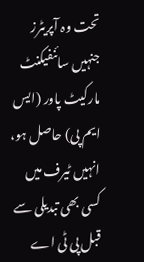تحت وہ آپریٹرز جنہیں سائنفیکنٹ مارکیٹ پاور (ایس ایم پی) حاصل ہو، انہیں ٹیرف میں کسی بھی تبدیلی سے قبل پی ٹی اے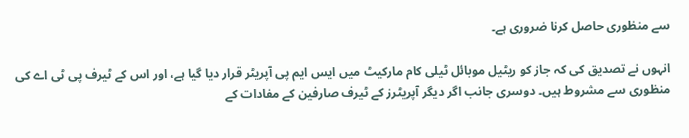سے منظوری حاصل کرنا ضروری ہے۔

انہوں نے تصدیق کی کہ جاز کو ریٹیل موبائل ٹیلی کام مارکیٹ میں ایس ایم پی آپریٹر قرار دیا گیا ہے، اور اس کے ٹیرف پی ٹی اے کی منظوری سے مشروط ہیں۔ دوسری جانب اگر دیگر آپریٹرز کے ٹیرف صارفین کے مفادات کے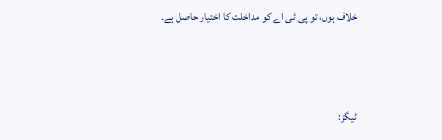خلاف ہوں، تو پی ٹی اے کو مداخلت کا اختیار حاصل ہے۔



ٹیگز: